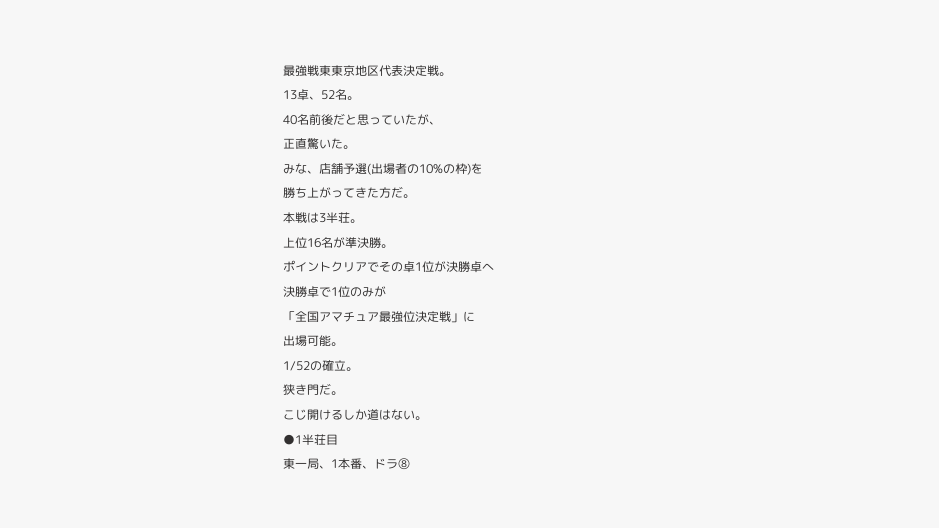最強戦東東京地区代表決定戦。
13卓、52名。
40名前後だと思っていたが、
正直驚いた。
みな、店舗予選(出場者の10%の枠)を
勝ち上がってきた方だ。
本戦は3半荘。
上位16名が準決勝。
ポイントクリアでその卓1位が決勝卓へ
決勝卓で1位のみが
「全国アマチュア最強位決定戦」に
出場可能。
1/52の確立。
狭き門だ。
こじ開けるしか道はない。
●1半荘目
東一局、1本番、ドラ⑧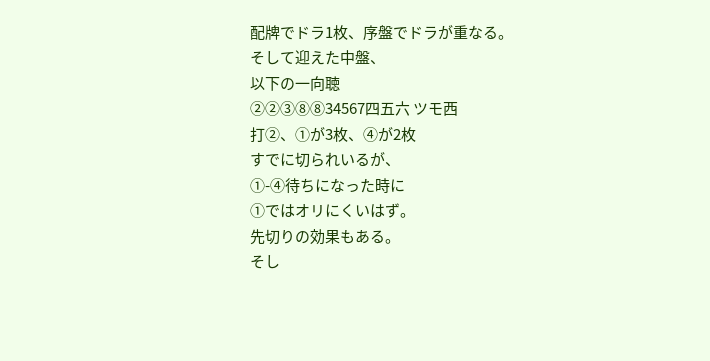配牌でドラ1枚、序盤でドラが重なる。
そして迎えた中盤、
以下の一向聴
②②③⑧⑧34567四五六 ツモ西
打②、①が3枚、④が2枚
すでに切られいるが、
①-④待ちになった時に
①ではオリにくいはず。
先切りの効果もある。
そし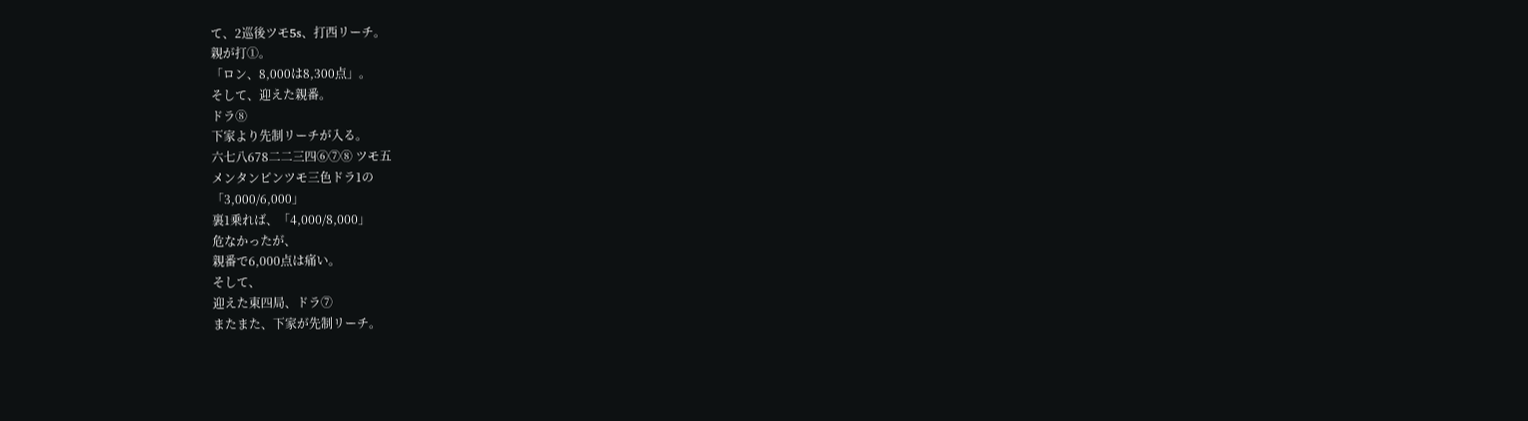て、2巡後ツモ5s、打西リーチ。
親が打①。
「ロン、8,000は8,300点」。
そして、迎えた親番。
ドラ⑧
下家より先制リーチが入る。
六七八678二二三四⑥⑦⑧ ツモ五
メンタンピンツモ三色ドラ1の
「3,000/6,000」
裏1乗れば、「4,000/8,000」
危なかったが、
親番で6,000点は痛い。
そして、
迎えた東四局、ドラ⑦
またまた、下家が先制リーチ。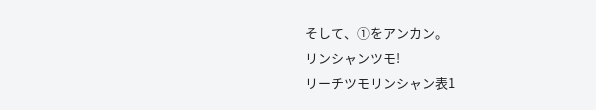そして、①をアンカン。
リンシャンツモ!
リーチツモリンシャン表1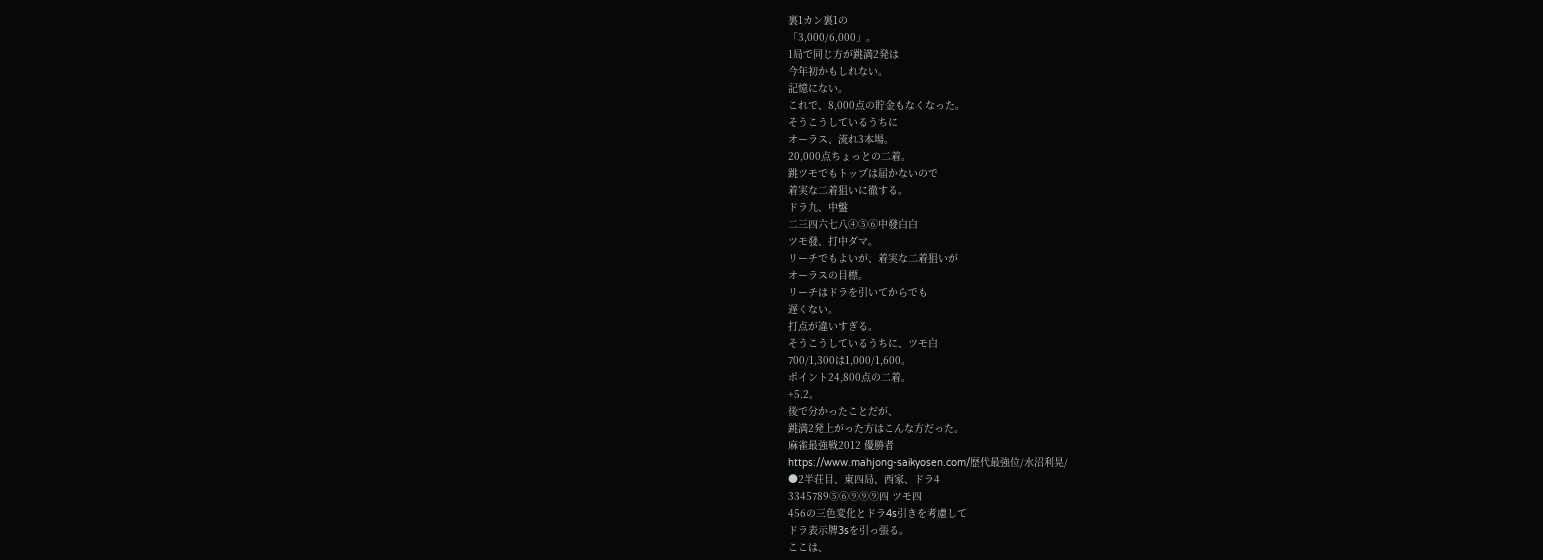裏1カン裏1の
「3,000/6,000」。
1局で同じ方が跳満2発は
今年初かもしれない。
記憶にない。
これで、8,000点の貯金もなくなった。
そうこうしているうちに
オーラス、流れ3本場。
20,000点ちょっとの二着。
跳ツモでもトップは届かないので
着実な二着狙いに徹する。
ドラ九、中盤
二三四六七八④⑤⑥中發白白
ツモ發、打中ダマ。
リーチでもよいが、着実な二着狙いが
オーラスの目標。
リーチはドラを引いてからでも
遅くない。
打点が違いすぎる。
そうこうしているうちに、ツモ白
700/1,300は1,000/1,600。
ポイント24,800点の二着。
+5.2。
後で分かったことだが、
跳満2発上がった方はこんな方だった。
麻雀最強戦2012 優勝者
https://www.mahjong-saikyosen.com/歴代最強位/水沼利晃/
●2半荘目、東四局、西家、ドラ4
3345789⑤⑥⑨⑨⑨四 ツモ四
456の三色変化とドラ4s引きを考慮して
ドラ表示牌3sを引っ張る。
ここは、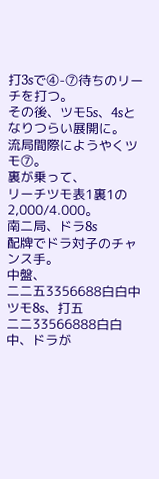打3sで④-⑦待ちのリーチを打つ。
その後、ツモ5s、4sとなりつらい展開に。
流局間際にようやくツモ⑦。
裏が乗って、
リーチツモ表1裏1の2,000/4.000。
南二局、ドラ8s
配牌でドラ対子のチャンス手。
中盤、
二二五3356688白白中 ツモ8s、打五
二二33566888白白中、ドラが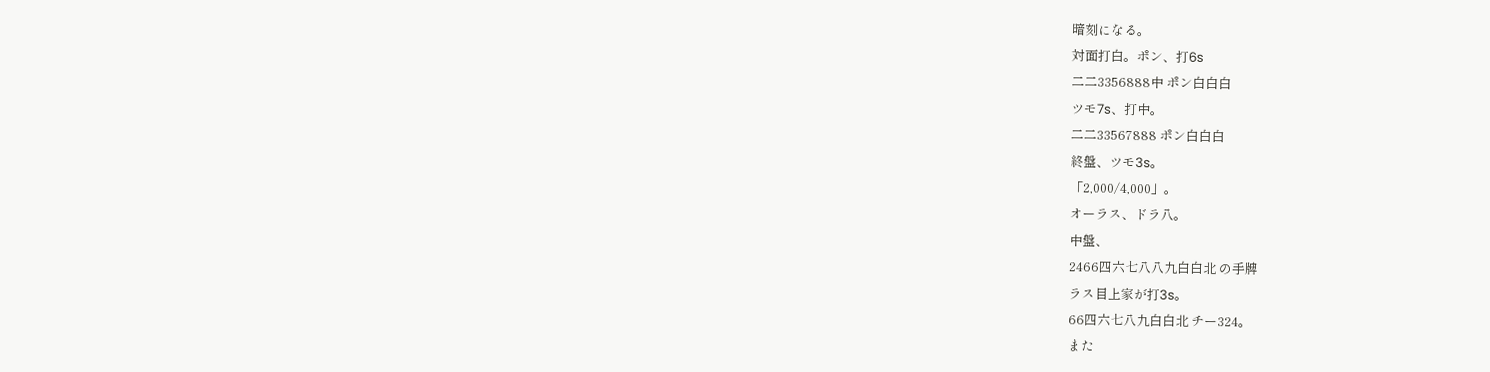暗刻になる。
対面打白。ポン、打6s
二二3356888中 ポン白白白
ツモ7s、打中。
二二33567888 ポン白白白
終盤、ツモ3s。
「2,000/4,000」。
オーラス、ドラ八。
中盤、
2466四六七八八九白白北 の手牌
ラス目上家が打3s。
66四六七八九白白北 チー324。
また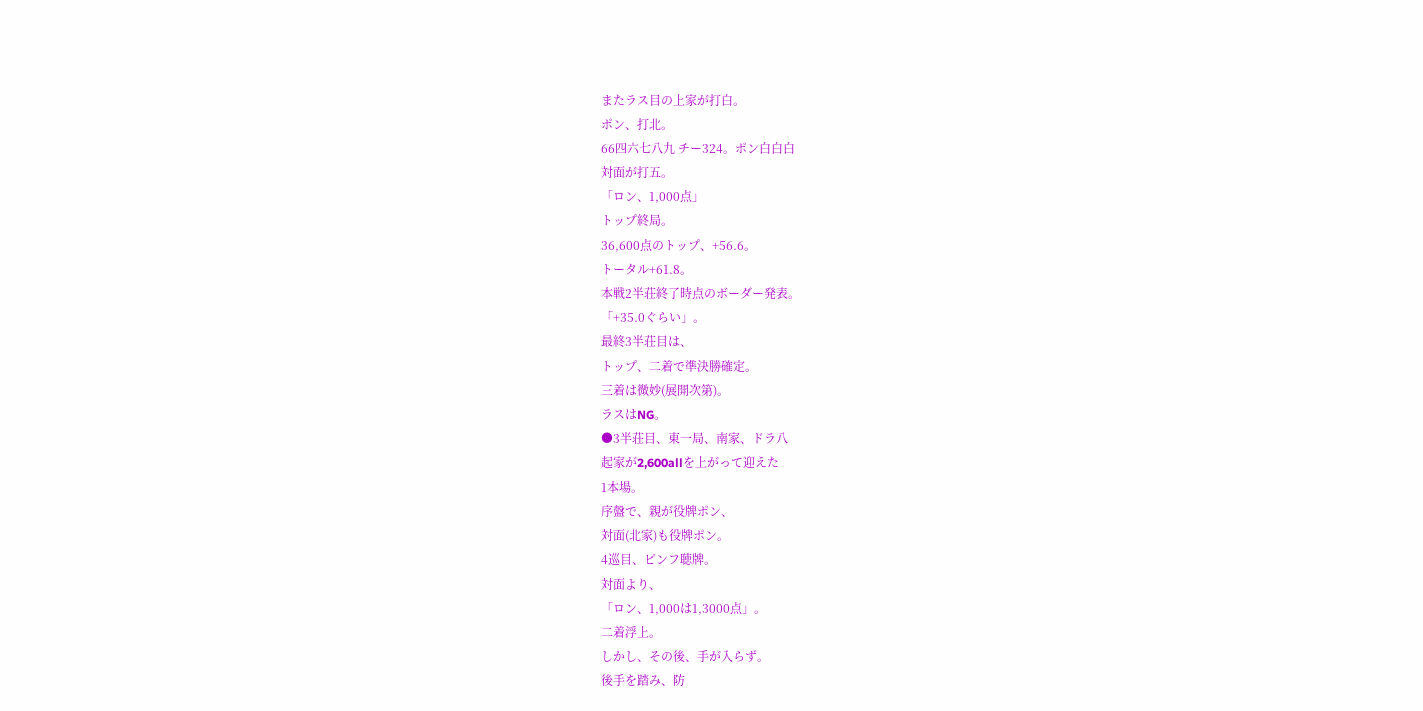またラス目の上家が打白。
ポン、打北。
66四六七八九 チー324。ポン白白白
対面が打五。
「ロン、1,000点」
トップ終局。
36,600点のトップ、+56.6。
トータル+61.8。
本戦2半荘終了時点のボーダー発表。
「+35.0ぐらい」。
最終3半荘目は、
トップ、二着で準決勝確定。
三着は微妙(展開次第)。
ラスはNG。
●3半荘目、東一局、南家、ドラ八
起家が2,600allを上がって迎えた
1本場。
序盤で、親が役牌ポン、
対面(北家)も役牌ポン。
4巡目、ピンフ聴牌。
対面より、
「ロン、1,000は1,3000点」。
二着浮上。
しかし、その後、手が入らず。
後手を踏み、防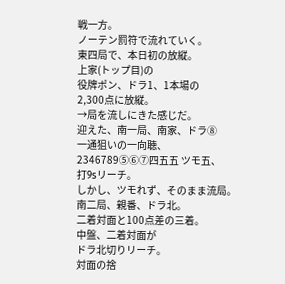戦一方。
ノーテン罰符で流れていく。
東四局で、本日初の放縦。
上家(トップ目)の
役牌ポン、ドラ1、1本場の
2,300点に放縦。
→局を流しにきた感じだ。
迎えた、南一局、南家、ドラ⑧
一通狙いの一向聴、
2346789⑤⑥⑦四五五 ツモ五、
打9sリーチ。
しかし、ツモれず、そのまま流局。
南二局、親番、ドラ北。
二着対面と100点差の三着。
中盤、二着対面が
ドラ北切りリーチ。
対面の捨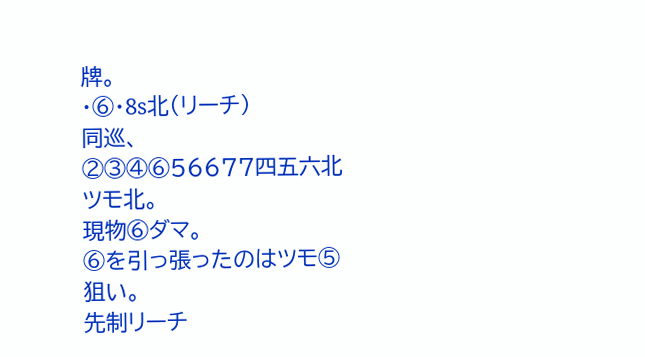牌。
・⑥・8s北(リーチ)
同巡、
②③④⑥56677四五六北 ツモ北。
現物⑥ダマ。
⑥を引っ張ったのはツモ⑤狙い。
先制リーチ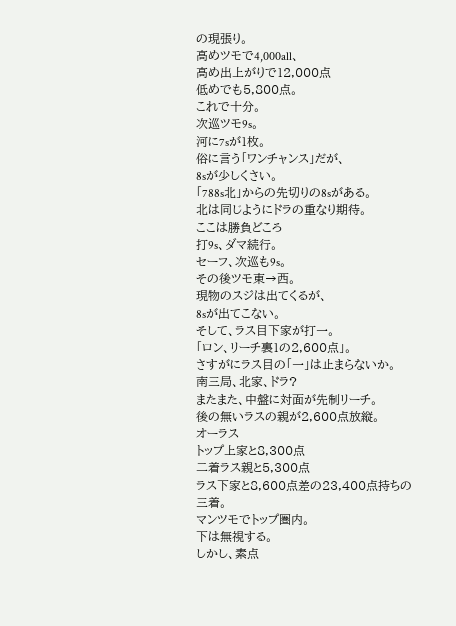の現張り。
高めツモで4,000all、
高め出上がりで12,000点
低めでも5,800点。
これで十分。
次巡ツモ9s。
河に7sが1枚。
俗に言う「ワンチャンス」だが、
8sが少しくさい。
「788s北」からの先切りの8sがある。
北は同じようにドラの重なり期待。
ここは勝負どころ
打9s、ダマ続行。
セーフ、次巡も9s。
その後ツモ東→西。
現物のスジは出てくるが、
8sが出てこない。
そして、ラス目下家が打一。
「ロン、リーチ裏1の2,600点」。
さすがにラス目の「一」は止まらないか。
南三局、北家、ドラ?
またまた、中盤に対面が先制リーチ。
後の無いラスの親が2,600点放縦。
オーラス
トップ上家と8,300点
二着ラス親と5,300点
ラス下家と8,600点差の23,400点持ちの三着。
マンツモでトップ圏内。
下は無視する。
しかし、素点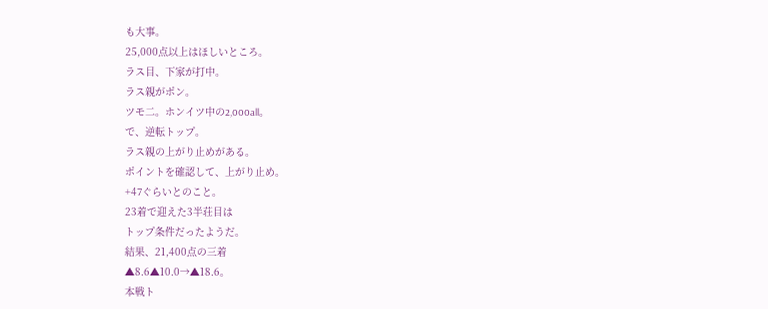も大事。
25,000点以上はほしいところ。
ラス目、下家が打中。
ラス親がポン。
ツモ二。ホンイツ中の2,000all。
で、逆転トップ。
ラス親の上がり止めがある。
ポイントを確認して、上がり止め。
+47ぐらいとのこと。
23着で迎えた3半荘目は
トップ条件だったようだ。
結果、21,400点の三着
▲8.6▲10.0→▲18.6。
本戦ト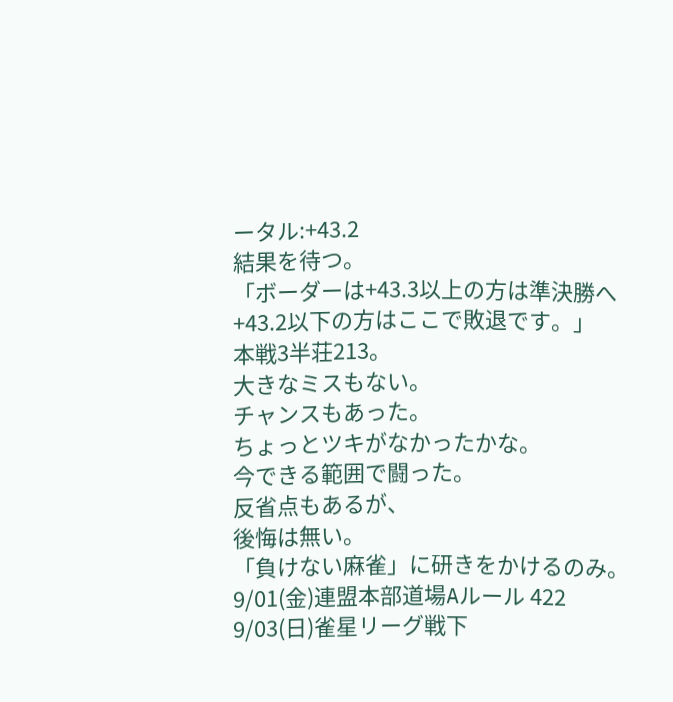ータル:+43.2
結果を待つ。
「ボーダーは+43.3以上の方は準決勝へ
+43.2以下の方はここで敗退です。」
本戦3半荘213。
大きなミスもない。
チャンスもあった。
ちょっとツキがなかったかな。
今できる範囲で闘った。
反省点もあるが、
後悔は無い。
「負けない麻雀」に研きをかけるのみ。
9/01(金)連盟本部道場Aルール 422
9/03(日)雀星リーグ戦下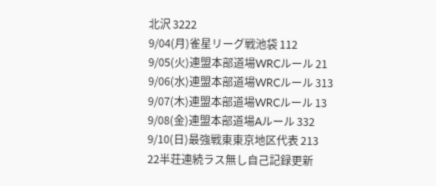北沢 3222
9/04(月)雀星リーグ戦池袋 112
9/05(火)連盟本部道場WRCルール 21
9/06(水)連盟本部道場WRCルール 313
9/07(木)連盟本部道場WRCルール 13
9/08(金)連盟本部道場Aルール 332
9/10(日)最強戦東東京地区代表 213
22半荘連続ラス無し自己記録更新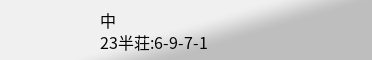中
23半荘:6-9-7-1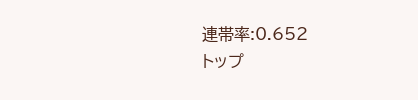連帯率:0.652
トップ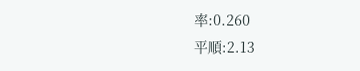率:0.260
平順:2.13